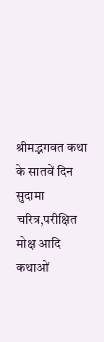श्रीमद्भगवत कथा के सातवें दिन सुदामा चरित्र,परीक्षित मोक्ष आदि कथाओं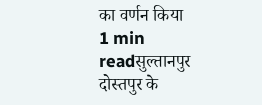का वर्णन किया
1 min readसुल्तानपुर
दोस्तपुर के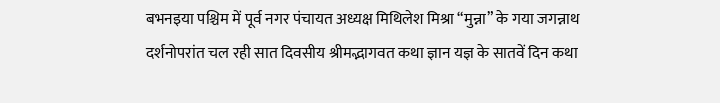बभनइया पश्चिम में पूर्व नगर पंचायत अध्यक्ष मिथिलेश मिश्रा “मुन्ना” के गया जगन्नाथ दर्शनोपरांत चल रही सात दिवसीय श्रीमद्भागवत कथा ज्ञान यज्ञ के सातवें दिन कथा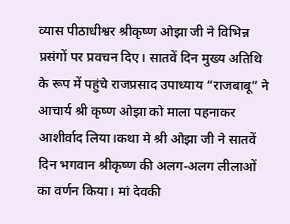व्यास पीठाधीश्वर श्रीकृष्ण ओझा जी ने विभिन्न प्रसंगों पर प्रवचन दिए। सातवें दिन मुख्य अतिथि के रूप में पहुंचे राजप्रसाद उपाध्याय “राजबाबू” ने आचार्य श्री कृष्ण ओझा को माला पहनाकर आशीर्वाद लिया।कथा मे श्री ओझा जी ने सातवें दिन भगवान श्रीकृष्ण की अलग-अलग लीलाओं का वर्णन किया। मां देवकी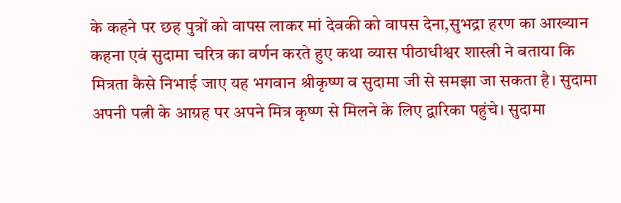के कहने पर छह पुत्रों को वापस लाकर मां देवकी को वापस देना,सुभद्रा हरण का आख्यान कहना एवं सुदामा चरित्र का वर्णन करते हुए कथा व्यास पीठाधीश्वर शास्त्री ने बताया कि मित्रता कैसे निभाई जाए यह भगवान श्रीकृष्ण व सुदामा जी से समझा जा सकता है। सुदामा अपनी पत्नी के आग्रह पर अपने मित्र कृष्ण से मिलने के लिए द्वारिका पहुंचे। सुदामा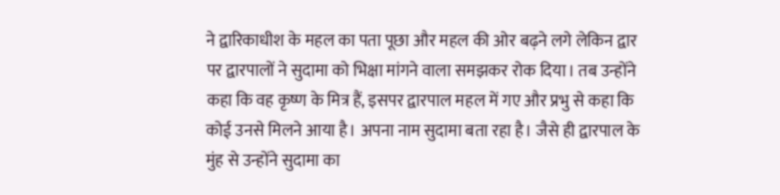ने द्वारिकाधीश के महल का पता पूछा और महल की ओर बढ़ने लगे लेकिन द्वार पर द्वारपालों ने सुदामा को भिक्षा मांगने वाला समझकर रोक दिया। तब उन्होंने कहा कि वह कृष्ण के मित्र हैं, इसपर द्वारपाल महल में गए और प्रभु से कहा कि कोई उनसे मिलने आया है। अपना नाम सुदामा बता रहा है। जैसे ही द्वारपाल के मुंह से उन्होंने सुदामा का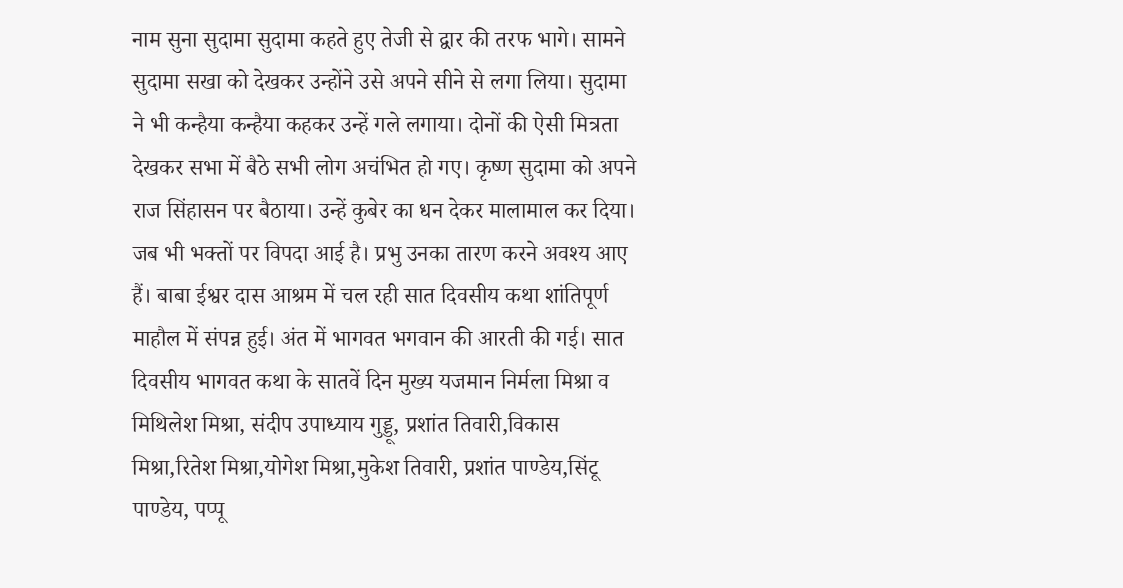नाम सुना सुदामा सुदामा कहते हुए तेजी से द्वार की तरफ भागे। सामने सुदामा सखा को देखकर उन्होंने उसे अपने सीने से लगा लिया। सुदामा ने भी कन्हैया कन्हैया कहकर उन्हें गले लगाया। दोनों की ऐसी मित्रता देखकर सभा में बैठे सभी लोग अचंभित हो गए। कृष्ण सुदामा को अपने राज सिंहासन पर बैठाया। उन्हें कुबेर का धन देकर मालामाल कर दिया। जब भी भक्तों पर विपदा आई है। प्रभु उनका तारण करने अवश्य आए हैं। बाबा ईश्वर दास आश्रम में चल रही सात दिवसीय कथा शांतिपूर्ण माहौल में संपन्न हुई। अंत में भागवत भगवान की आरती की गई। सात दिवसीय भागवत कथा के सातवें दिन मुख्य यजमान निर्मला मिश्रा व मिथिलेश मिश्रा, संदीप उपाध्याय गुड्डू, प्रशांत तिवारी,विकास मिश्रा,रितेश मिश्रा,योगेश मिश्रा,मुकेश तिवारी, प्रशांत पाण्डेय,सिंटू पाण्डेय, पप्पू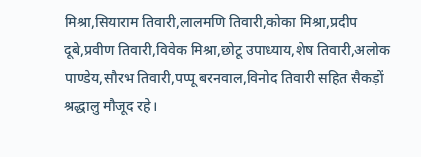मिश्रा,सियाराम तिवारी,लालमणि तिवारी,कोका मिश्रा,प्रदीप दूबे,प्रवीण तिवारी,विवेक मिश्रा,छोटू उपाध्याय,शेष तिवारी,अलोक पाण्डेय,सौरभ तिवारी,पप्पू बरनवाल,विनोद तिवारी सहित सैकड़ों श्रद्धालु मौजूद रहे।